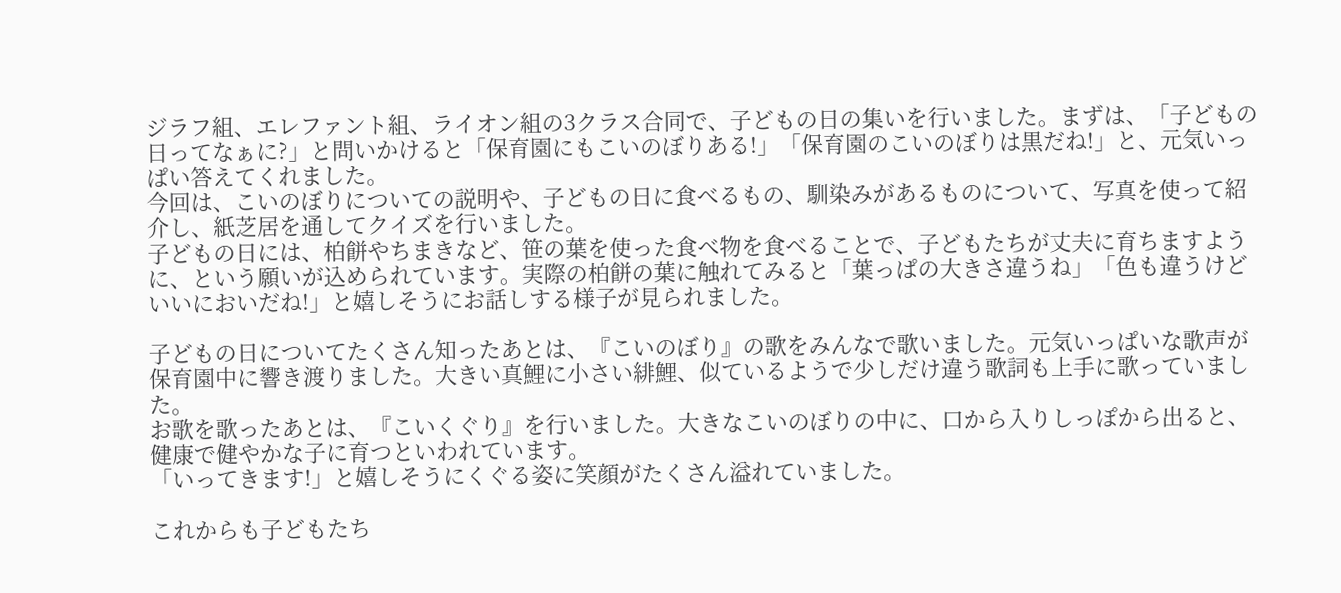ジラフ組、エレファント組、ライオン組の3クラス合同で、子どもの日の集いを行いました。まずは、「子どもの日ってなぁに?」と問いかけると「保育園にもこいのぼりある!」「保育園のこいのぼりは黒だね!」と、元気いっぱい答えてくれました。
今回は、こいのぼりについての説明や、子どもの日に食べるもの、馴染みがあるものについて、写真を使って紹介し、紙芝居を通してクイズを行いました。
子どもの日には、柏餅やちまきなど、笹の葉を使った食べ物を食べることで、子どもたちが丈夫に育ちますように、という願いが込められています。実際の柏餅の葉に触れてみると「葉っぱの大きさ違うね」「色も違うけどいいにおいだね!」と嬉しそうにお話しする様子が見られました。

子どもの日についてたくさん知ったあとは、『こいのぼり』の歌をみんなで歌いました。元気いっぱいな歌声が保育園中に響き渡りました。大きい真鯉に小さい緋鯉、似ているようで少しだけ違う歌詞も上手に歌っていました。
お歌を歌ったあとは、『こいくぐり』を行いました。大きなこいのぼりの中に、口から入りしっぽから出ると、健康で健やかな子に育つといわれています。
「いってきます!」と嬉しそうにくぐる姿に笑顔がたくさん溢れていました。

これからも子どもたち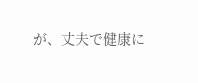が、丈夫で健康に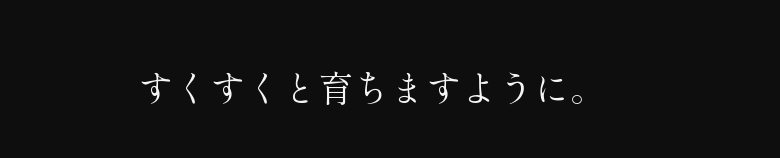すくすくと育ちますように。